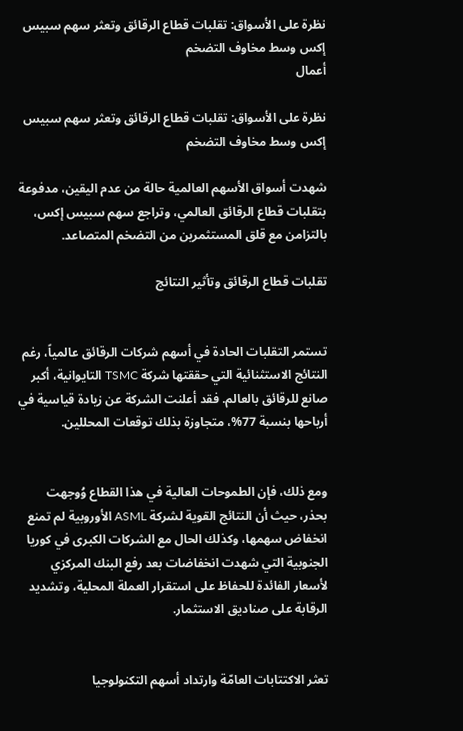نظرة على الأسواق: تقلبات قطاع الرقائق وتعثر سهم سبيس إكس وسط مخاوف التضخم
أعمال

نظرة على الأسواق: تقلبات قطاع الرقائق وتعثر سهم سبيس إكس وسط مخاوف التضخم

شهدت أسواق الأسهم العالمية حالة من عدم اليقين، مدفوعة بتقلبات قطاع الرقائق العالمي، وتراجع سهم سبيس إكس، بالتزامن مع قلق المستثمرين من التضخم المتصاعد.

تقلبات قطاع الرقائق وتأثير النتائج


تستمر التقلبات الحادة في أسهم شركات الرقائق عالمياً، رغم النتائج الاستثنائية التي حققتها شركة TSMC التايوانية، أكبر صانع للرقائق بالعالم. فقد أعلنت الشركة عن زيادة قياسية في أرباحها بنسبة 77%، متجاوزة بذلك توقعات المحللين.


ومع ذلك، فإن الطموحات العالية في هذا القطاع وُوجهت بحذر، حيث أن النتائج القوية لشركة ASML الأوروبية لم تمنع انخفاض سهمها، وكذلك الحال مع الشركات الكبرى في كوريا الجنوبية التي شهدت انخفاضات بعد رفع البنك المركزي لأسعار الفائدة للحفاظ على استقرار العملة المحلية، وتشديد الرقابة على صناديق الاستثمار.


تعثر الاكتتابات العامّة وارتداد أسهم التكنولوجيا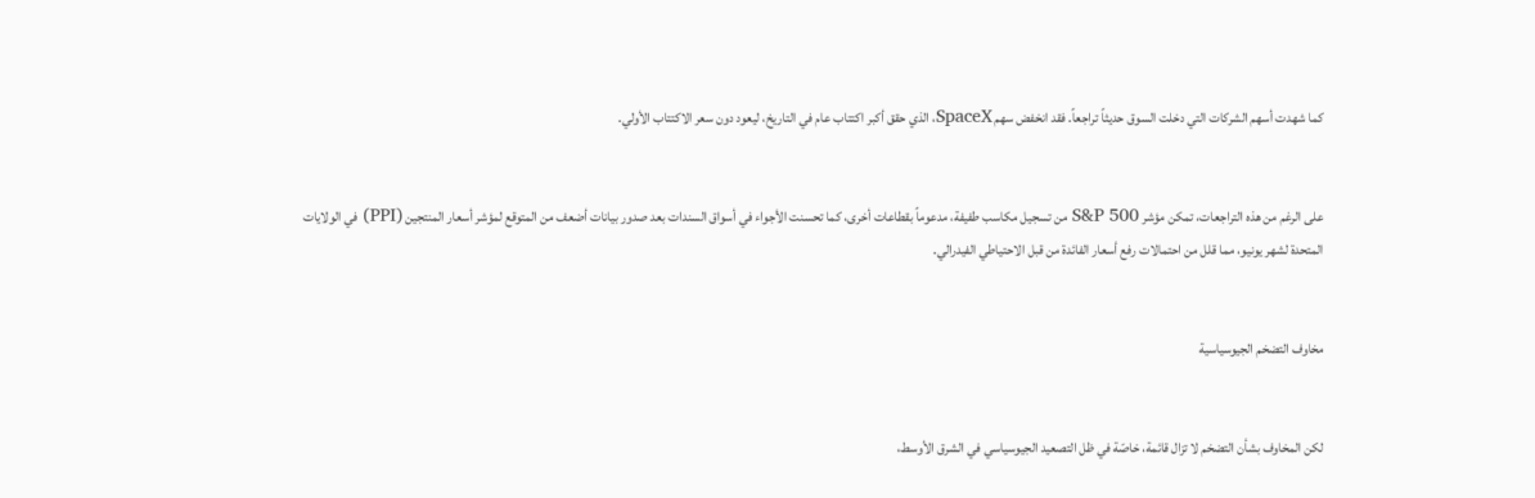كما شهدت أسهم الشركات التي دخلت السوق حديثاً تراجعاً. فقد انخفض سهم SpaceX، الذي حقق أكبر اكتتاب عام في التاريخ، ليعود دون سعر الاكتتاب الأولي.


على الرغم من هذه التراجعات، تمكن مؤشر S&P 500 من تسجيل مكاسب طفيفة، مدعوماً بقطاعات أخرى، كما تحسنت الأجواء في أسواق السندات بعد صدور بيانات أضعف من المتوقع لمؤشر أسعار المنتجين (PPI) في الولايات المتحدة لشهر يونيو، مما قلل من احتمالات رفع أسعار الفائدة من قبل الاحتياطي الفيدرالي.


مخاوف التضخم الجيوسياسية


لكن المخاوف بشأن التضخم لا تزال قائمة، خاصّة في ظل التصعيد الجيوسياسي في الشرق الأوسط،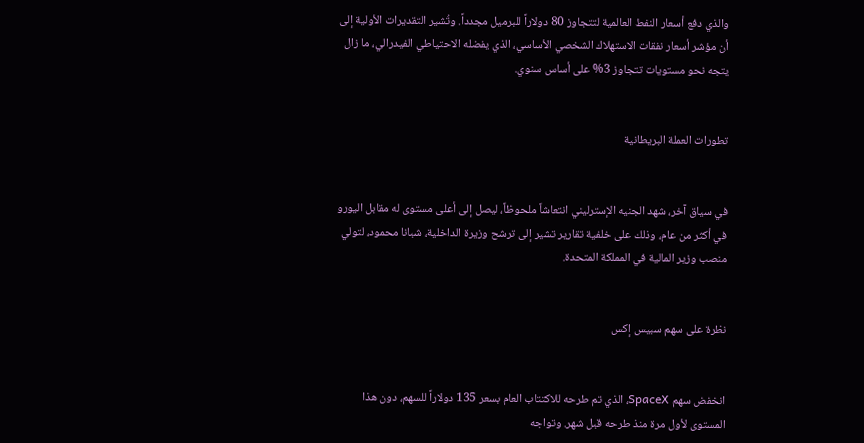والذي دفع أسعار النفط العالمية لتتجاوز 80 دولاراً للبرميل مجدداً. وتُشير التقديرات الأولية إلى أن مؤشر أسعار نفقات الاستهلاك الشخصي الأساسي، الذي يفضله الاحتياطي الفيدرالي، ما زال يتجه نحو مستويات تتجاوز 3% على أساس سنوي.


تطورات العملة البريطانية


في سياق آخر، شهد الجنيه الإسترليني انتعاشاً ملحوظاً، ليصل إلى أعلى مستوى له مقابل اليورو في أكثر من عام، وذلك على خلفية تقارير تشير إلى ترشح وزيرة الداخلية، شبانا محمود، لتولي منصب وزير المالية في المملكة المتحدة.


نظرة على سهم سبيس إكس


انخفض سهم SpaceX، الذي تم طرحه للاكتتاب العام بسعر 135 دولاراً للسهم، دون هذا المستوى لأول مرة منذ طرحه قبل شهر. وتواجه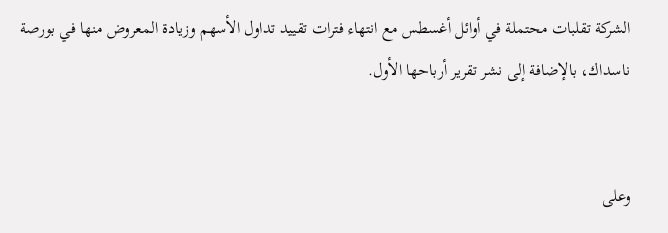الشركة تقلبات محتملة في أوائل أغسطس مع انتهاء فترات تقييد تداول الأسهم وزيادة المعروض منها في بورصة ناسداك، بالإضافة إلى نشر تقرير أرباحها الأول.


وعلى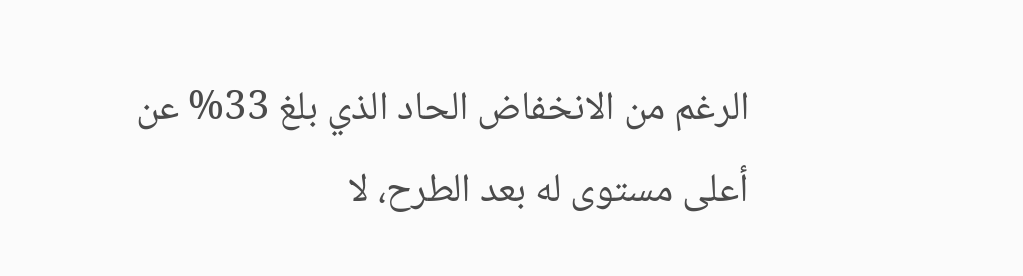الرغم من الانخفاض الحاد الذي بلغ 33% عن أعلى مستوى له بعد الطرح، لا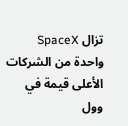تزال SpaceX واحدة من الشركات الأعلى قيمة في وول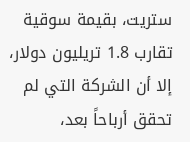ستريت، بقيمة سوقية تقارب 1.8 تريليون دولار، إلا أن الشركة التي لم تحقق أرباحاً بعد،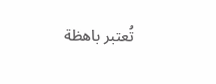تُعتبر باهظة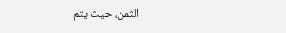الثمن، حيث يتم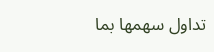تداول سهمها بما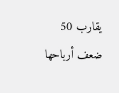يقارب 50 ضعف أرباحها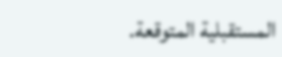المستقبلية المتوقعة.